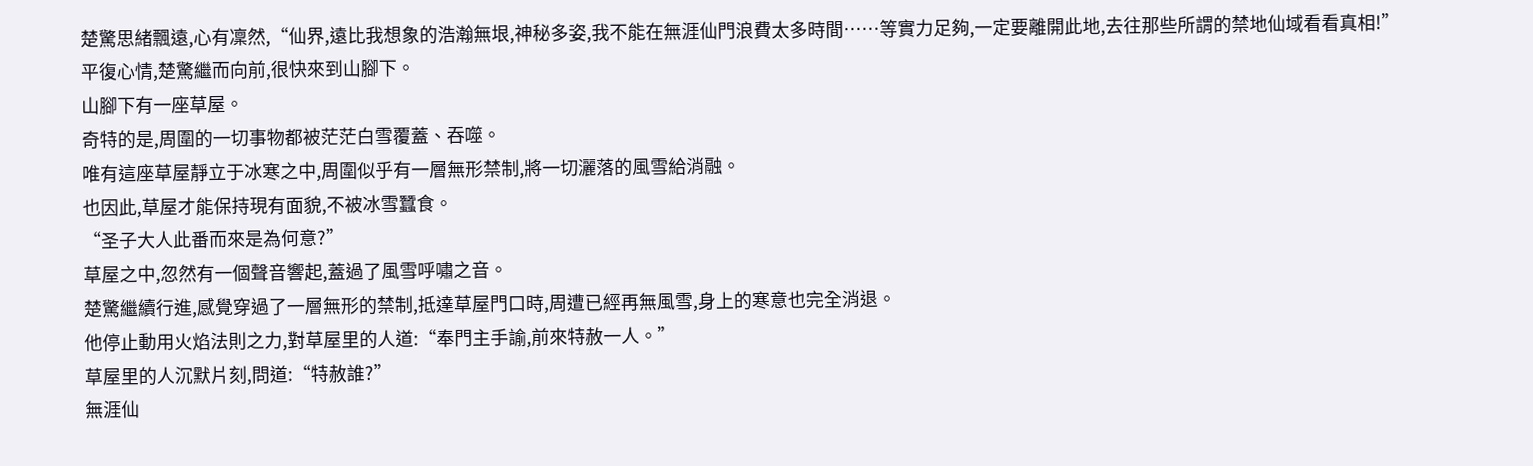楚驚思緒飄遠,心有凜然,“仙界,遠比我想象的浩瀚無垠,神秘多姿,我不能在無涯仙門浪費太多時間……等實力足夠,一定要離開此地,去往那些所謂的禁地仙域看看真相!”
平復心情,楚驚繼而向前,很快來到山腳下。
山腳下有一座草屋。
奇特的是,周圍的一切事物都被茫茫白雪覆蓋、吞噬。
唯有這座草屋靜立于冰寒之中,周圍似乎有一層無形禁制,將一切灑落的風雪給消融。
也因此,草屋才能保持現有面貌,不被冰雪蠶食。
“圣子大人此番而來是為何意?”
草屋之中,忽然有一個聲音響起,蓋過了風雪呼嘯之音。
楚驚繼續行進,感覺穿過了一層無形的禁制,抵達草屋門口時,周遭已經再無風雪,身上的寒意也完全消退。
他停止動用火焰法則之力,對草屋里的人道:“奉門主手諭,前來特赦一人。”
草屋里的人沉默片刻,問道:“特赦誰?”
無涯仙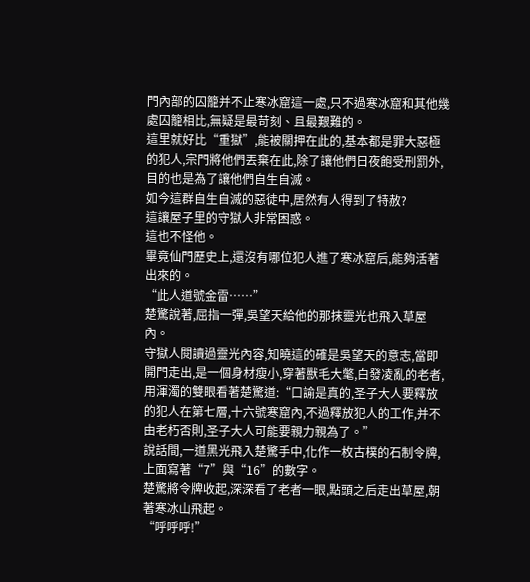門內部的囚籠并不止寒冰窟這一處,只不過寒冰窟和其他幾處囚籠相比,無疑是最苛刻、且最艱難的。
這里就好比“重獄”,能被關押在此的,基本都是罪大惡極的犯人,宗門將他們丟棄在此,除了讓他們日夜飽受刑罰外,目的也是為了讓他們自生自滅。
如今這群自生自滅的惡徒中,居然有人得到了特赦?
這讓屋子里的守獄人非常困惑。
這也不怪他。
畢竟仙門歷史上,還沒有哪位犯人進了寒冰窟后,能夠活著出來的。
“此人道號金雷……”
楚驚說著,屈指一彈,吳望天給他的那抹靈光也飛入草屋內。
守獄人閱讀過靈光內容,知曉這的確是吳望天的意志,當即開門走出,是一個身材瘦小,穿著獸毛大氅,白發凌亂的老者,用渾濁的雙眼看著楚驚道:“口諭是真的,圣子大人要釋放的犯人在第七層,十六號寒窟內,不過釋放犯人的工作,并不由老朽否則,圣子大人可能要親力親為了。”
說話間,一道黑光飛入楚驚手中,化作一枚古樸的石制令牌,上面寫著“7”與“16”的數字。
楚驚將令牌收起,深深看了老者一眼,點頭之后走出草屋,朝著寒冰山飛起。
“呼呼呼!”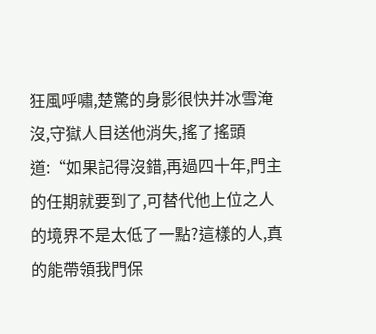狂風呼嘯,楚驚的身影很快并冰雪淹沒,守獄人目送他消失,搖了搖頭道:“如果記得沒錯,再過四十年,門主的任期就要到了,可替代他上位之人的境界不是太低了一點?這樣的人,真的能帶領我門保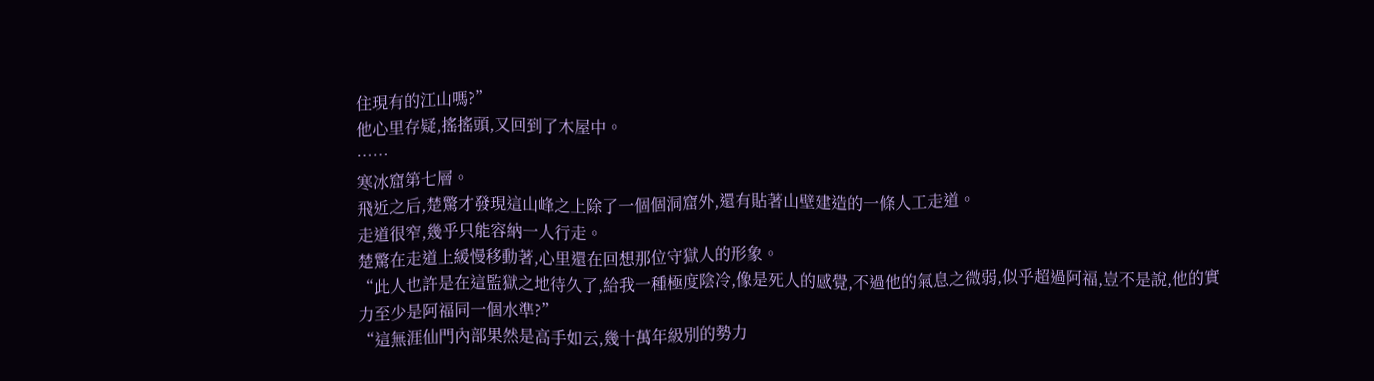住現有的江山嗎?”
他心里存疑,搖搖頭,又回到了木屋中。
……
寒冰窟第七層。
飛近之后,楚驚才發現這山峰之上除了一個個洞窟外,還有貼著山壁建造的一條人工走道。
走道很窄,幾乎只能容納一人行走。
楚驚在走道上緩慢移動著,心里還在回想那位守獄人的形象。
“此人也許是在這監獄之地待久了,給我一種極度陰冷,像是死人的感覺,不過他的氣息之微弱,似乎超過阿福,豈不是說,他的實力至少是阿福同一個水準?”
“這無涯仙門內部果然是高手如云,幾十萬年級別的勢力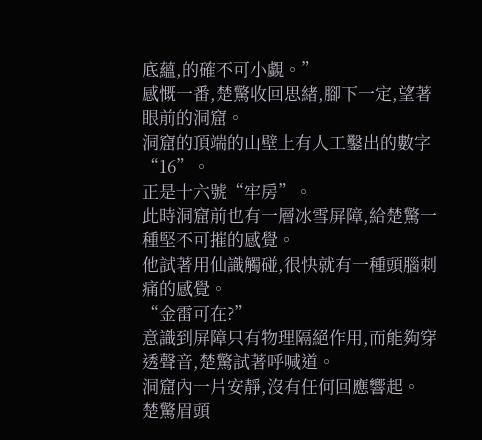底蘊,的確不可小覷。”
感慨一番,楚驚收回思緒,腳下一定,望著眼前的洞窟。
洞窟的頂端的山壁上有人工鑿出的數字“16”。
正是十六號“牢房”。
此時洞窟前也有一層冰雪屏障,給楚驚一種堅不可摧的感覺。
他試著用仙識觸碰,很快就有一種頭腦刺痛的感覺。
“金雷可在?”
意識到屏障只有物理隔絕作用,而能夠穿透聲音,楚驚試著呼喊道。
洞窟內一片安靜,沒有任何回應響起。
楚驚眉頭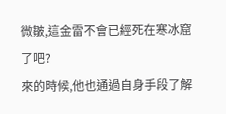微皺,這金雷不會已經死在寒冰窟了吧?
來的時候,他也通過自身手段了解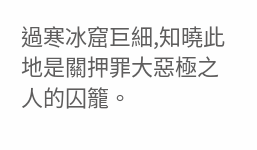過寒冰窟巨細,知曉此地是關押罪大惡極之人的囚籠。